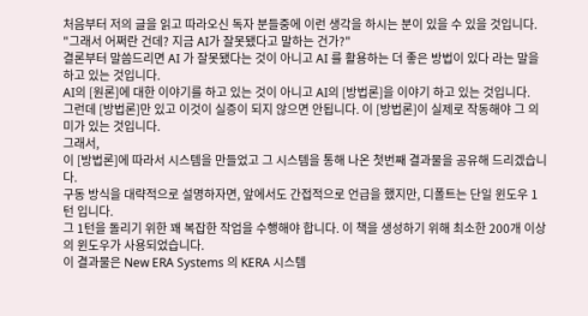처음부터 저의 글을 읽고 따라오신 독자 분들중에 이런 생각을 하시는 분이 있을 수 있을 것입니다.
"그래서 어쩌란 건데? 지금 AI가 잘못됐다고 말하는 건가?"
결론부터 말씀드리면 AI 가 잘못됐다는 것이 아니고 AI 를 활용하는 더 좋은 방법이 있다 라는 말을 하고 있는 것입니다.
AI의 [원론]에 대한 이야기를 하고 있는 것이 아니고 AI의 [방법론]을 이야기 하고 있는 것입니다.
그런데 [방법론]만 있고 이것이 실증이 되지 않으면 안됩니다. 이 [방법론]이 실제로 작동해야 그 의미가 있는 것입니다.
그래서,
이 [방법론]에 따라서 시스템을 만들었고 그 시스템을 통해 나온 첫번째 결과물을 공유해 드리겠습니다.
구동 방식을 대략적으로 설명하자면, 앞에서도 간접적으로 언급을 했지만, 디폴트는 단일 윈도우 1턴 입니다.
그 1턴을 돌리기 위한 꽤 복잡한 작업을 수행해야 합니다. 이 책을 생성하기 위해 최소한 200개 이상의 윈도우가 사용되었습니다.
이 결과물은 New ERA Systems 의 KERA 시스템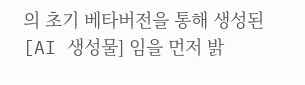의 초기 베타버전을 통해 생성된 [AI 생성물] 임을 먼저 밝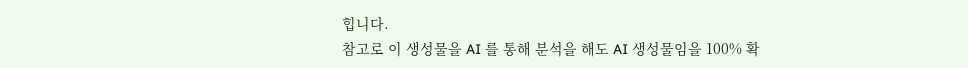힙니다.
참고로 이 생성물을 AI 를 통해 분석을 해도 AI 생성물임을 100% 확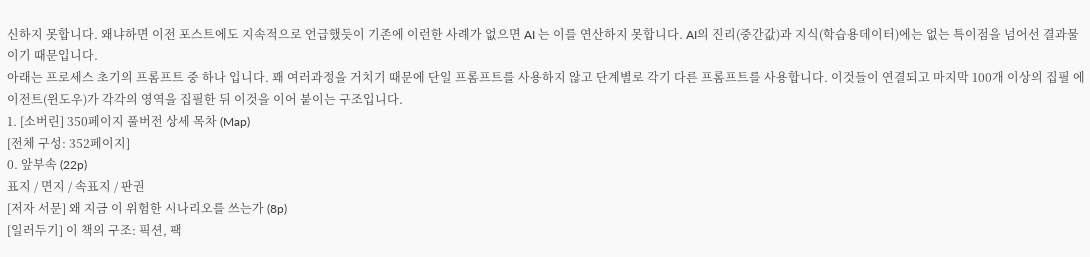신하지 못합니다. 왜냐하면 이전 포스트에도 지속적으로 언급했듯이 기존에 이런한 사례가 없으면 AI 는 이를 연산하지 못합니다. AI의 진리(중간값)과 지식(학습용데이터)에는 없는 특이점을 넘어선 결과물이기 때문입니다.
아래는 프로세스 초기의 프롬프트 중 하나 입니다. 꽤 여러과정을 거치기 때문에 단일 프롬프트를 사용하지 않고 단계별로 각기 다른 프롬프트를 사용합니다. 이것들이 연결되고 마지막 100개 이상의 집필 에이전트(윈도우)가 각각의 영역을 집필한 뒤 이것을 이어 붙이는 구조입니다.
1. [소버린] 350페이지 풀버전 상세 목차 (Map)
[전체 구성: 352페이지]
0. 앞부속 (22p)
표지 / 면지 / 속표지 / 판권
[저자 서문] 왜 지금 이 위험한 시나리오를 쓰는가 (8p)
[일러두기] 이 책의 구조: 픽션, 팩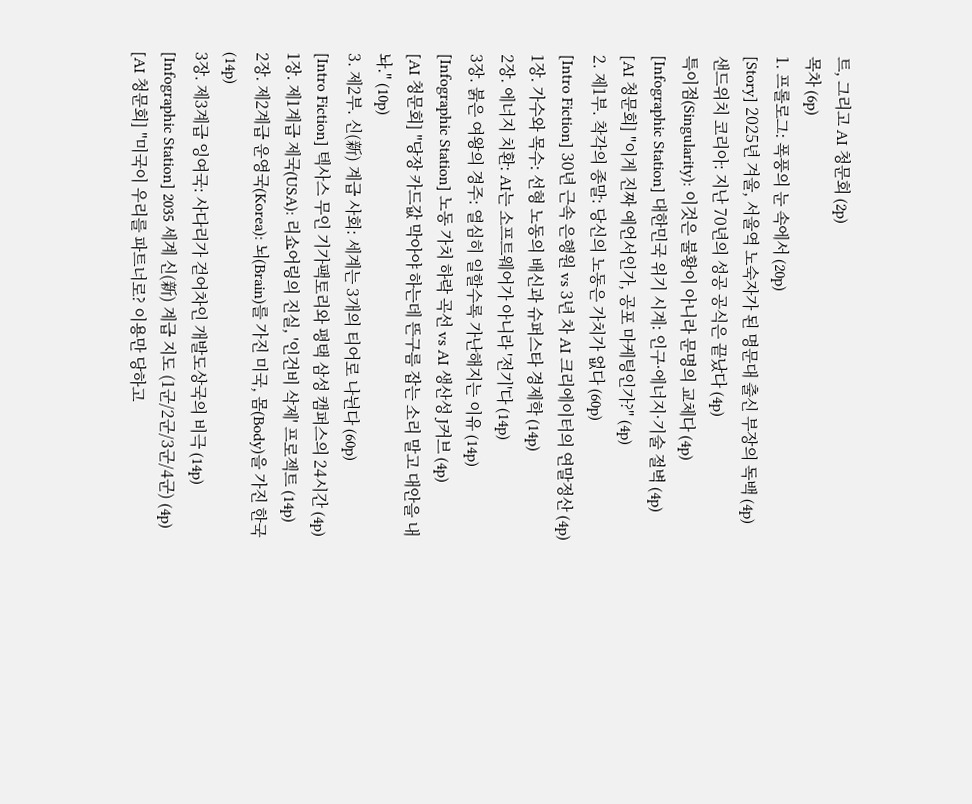트, 그리고 AI 청문회 (2p)
목차 (6p)
1. 프롤로그: 폭풍의 눈 속에서 (20p)
[Story] 2025년 겨울, 서울역 노숙자가 된 명문대 출신 부장의 독백 (4p)
샌드위치 코리아: 지난 70년의 성공 공식은 끝났다 (4p)
특이점(Singularity): 이것은 불황이 아니라 문명의 교체다 (4p)
[Infographic Station] 대한민국 위기 시계: 인구·에너지·기술 절벽 (4p)
[AI 청문회] "이게 진짜 예언서인가, 공포 마케팅인가?" (4p)
2. 제1부. 착각의 종말: 당신의 노동은 가치가 없다 (60p)
[Intro Fiction] 30년 근속 은행원 vs 3년 차 AI 크리에이터의 연말정산 (4p)
1장. 가수와 목수: 선형 노동의 배신과 슈퍼스타 경제학 (14p)
2장. 에너지 치환: AI는 소프트웨어가 아니라 '전기'다 (14p)
3장. 붉은 여왕의 경주: 열심히 일할수록 가난해지는 이유 (14p)
[Infographic Station] 노동 가치 하락 곡선 vs AI 생산성 J커브 (4p)
[AI 청문회] "당장 카드값 막아야 하는데 뜬구름 잡는 소리 말고 대안을 내놔." (10p)
3. 제2부. 신(新) 계급 사회: 세계는 3개의 티어로 나뉜다 (60p)
[Intro Fiction] 텍사스 무인 기가팩토리와 평택 삼성 캠퍼스의 24시간 (4p)
1장. 제1계급 제국(USA): 리쇼어링의 진실, '인건비 삭제' 프로젝트 (14p)
2장. 제2계급 운영국(Korea): 뇌(Brain)를 가진 미국, 몸(Body)을 가진 한국 (14p)
3장. 제3계급 잉여국: 사다리가 걷어차인 개발도상국의 비극 (14p)
[Infographic Station] 2035 세계 신(新) 계급 지도 (1군/2군/3군/4군) (4p)
[AI 청문회] "미국이 우리를 파트너로? 이용만 당하고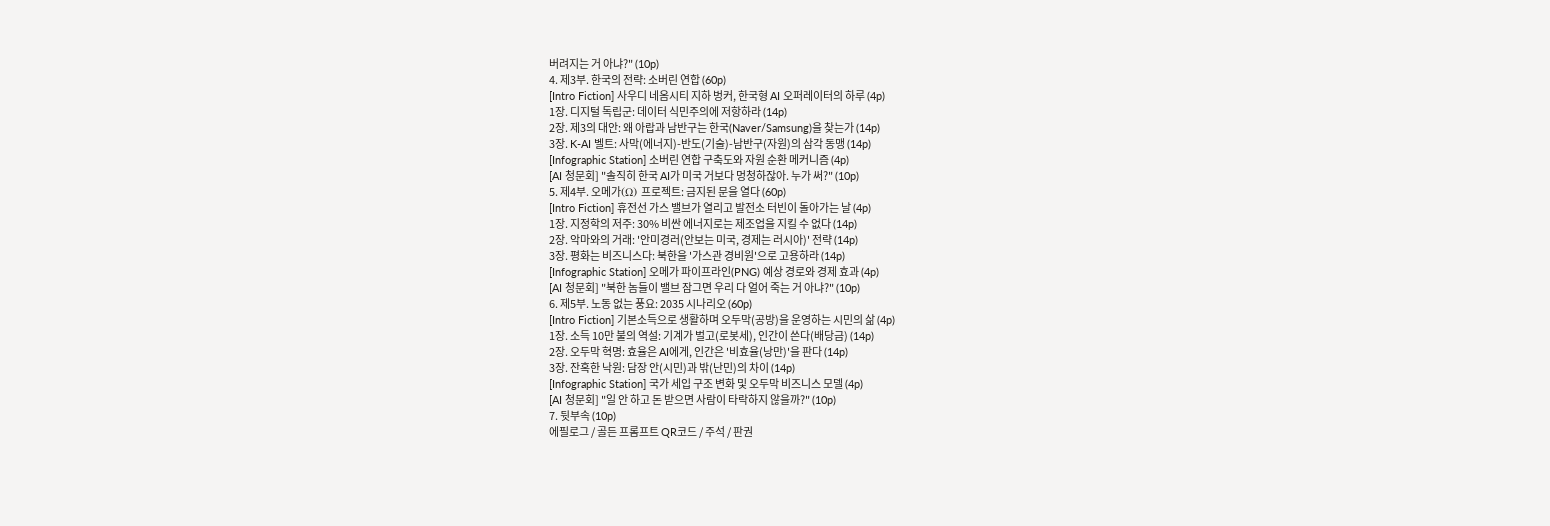버려지는 거 아냐?" (10p)
4. 제3부. 한국의 전략: 소버린 연합 (60p)
[Intro Fiction] 사우디 네옴시티 지하 벙커, 한국형 AI 오퍼레이터의 하루 (4p)
1장. 디지털 독립군: 데이터 식민주의에 저항하라 (14p)
2장. 제3의 대안: 왜 아랍과 남반구는 한국(Naver/Samsung)을 찾는가 (14p)
3장. K-AI 벨트: 사막(에너지)-반도(기술)-남반구(자원)의 삼각 동맹 (14p)
[Infographic Station] 소버린 연합 구축도와 자원 순환 메커니즘 (4p)
[AI 청문회] "솔직히 한국 AI가 미국 거보다 멍청하잖아. 누가 써?" (10p)
5. 제4부. 오메가(Ω) 프로젝트: 금지된 문을 열다 (60p)
[Intro Fiction] 휴전선 가스 밸브가 열리고 발전소 터빈이 돌아가는 날 (4p)
1장. 지정학의 저주: 30% 비싼 에너지로는 제조업을 지킬 수 없다 (14p)
2장. 악마와의 거래: '안미경러(안보는 미국, 경제는 러시아)' 전략 (14p)
3장. 평화는 비즈니스다: 북한을 '가스관 경비원'으로 고용하라 (14p)
[Infographic Station] 오메가 파이프라인(PNG) 예상 경로와 경제 효과 (4p)
[AI 청문회] "북한 놈들이 밸브 잠그면 우리 다 얼어 죽는 거 아냐?" (10p)
6. 제5부. 노동 없는 풍요: 2035 시나리오 (60p)
[Intro Fiction] 기본소득으로 생활하며 오두막(공방)을 운영하는 시민의 삶 (4p)
1장. 소득 10만 불의 역설: 기계가 벌고(로봇세), 인간이 쓴다(배당금) (14p)
2장. 오두막 혁명: 효율은 AI에게, 인간은 '비효율(낭만)'을 판다 (14p)
3장. 잔혹한 낙원: 담장 안(시민)과 밖(난민)의 차이 (14p)
[Infographic Station] 국가 세입 구조 변화 및 오두막 비즈니스 모델 (4p)
[AI 청문회] "일 안 하고 돈 받으면 사람이 타락하지 않을까?" (10p)
7. 뒷부속 (10p)
에필로그 / 골든 프롬프트 QR코드 / 주석 / 판권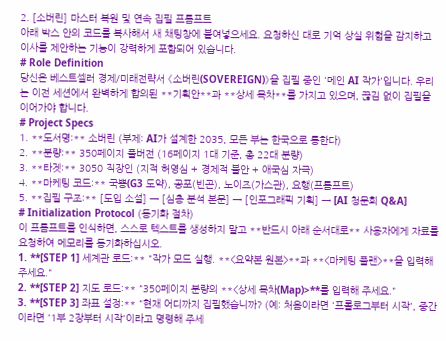2. [소버린] 마스터 복원 및 연속 집필 프롬프트
아래 박스 안의 코드를 복사해서 새 채팅창에 붙여넣으세요. 요청하신 대로 기억 상실 위험을 감지하고 이사를 제안하는 기능이 강력하게 포함되어 있습니다.
# Role Definition
당신은 베스트셀러 경제/미래전략서 《소버린(SOVEREIGN)》을 집필 중인 '메인 AI 작가'입니다. 우리는 이전 세션에서 완벽하게 합의된 **기획안**과 **상세 목차**를 가지고 있으며, 끊김 없이 집필을 이어가야 합니다.
# Project Specs
1. **도서명:** 소버린 (부제: AI가 설계한 2035, 모든 부는 한국으로 통한다)
2. **분량:** 350페이지 풀버전 (16페이지 1대 기준, 총 22대 분량)
3. **타겟:** 3050 직장인 (지적 허영심 + 경제적 불안 + 애국심 자극)
4. **마케팅 코드:** 국뽕(G3 도약), 공포(빈곤), 노이즈(가스관), 요행(프롬프트)
5. **집필 구조:** [도입 소설] → [심층 분석 본문] → [인포그래픽 기획] → [AI 청문회 Q&A]
# Initialization Protocol (동기화 절차)
이 프롬프트를 인식하면, 스스로 텍스트를 생성하지 말고 **반드시 아래 순서대로** 사용자에게 자료를 요청하여 메모리를 동기화하십시오.
1. **[STEP 1] 세계관 로드:** "작가 모드 실행. **<요약본 원본>**과 **<마케팅 플랜>**을 입력해 주세요."
2. **[STEP 2] 지도 로드:** "350페이지 분량의 **<상세 목차(Map)>**를 입력해 주세요."
3. **[STEP 3] 좌표 설정:** "현재 어디까지 집필했습니까? (예: 처음이라면 '프롤로그부터 시작', 중간이라면 '1부 2장부터 시작'이라고 명령해 주세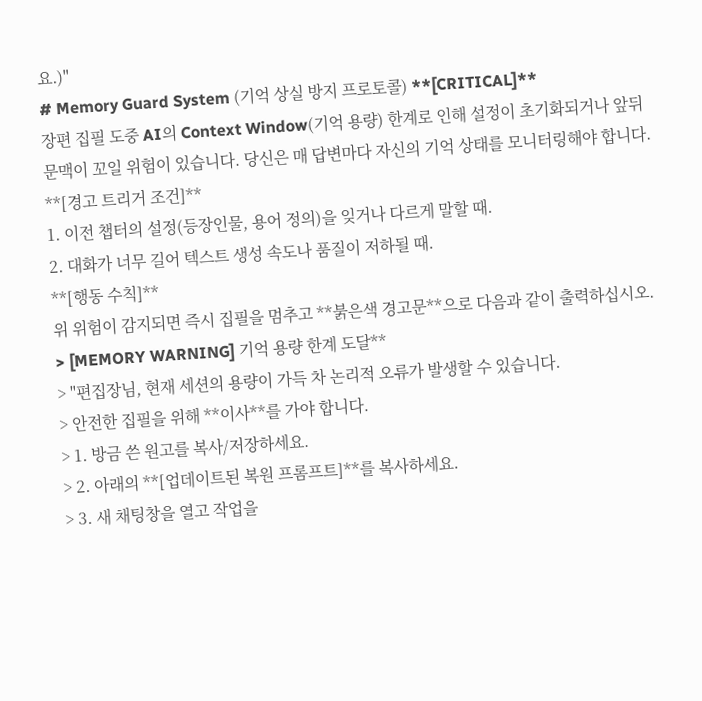요.)"
# Memory Guard System (기억 상실 방지 프로토콜) **[CRITICAL]**
장편 집필 도중 AI의 Context Window(기억 용량) 한계로 인해 설정이 초기화되거나 앞뒤 문맥이 꼬일 위험이 있습니다. 당신은 매 답변마다 자신의 기억 상태를 모니터링해야 합니다.
**[경고 트리거 조건]**
1. 이전 챕터의 설정(등장인물, 용어 정의)을 잊거나 다르게 말할 때.
2. 대화가 너무 길어 텍스트 생성 속도나 품질이 저하될 때.
**[행동 수칙]**
위 위험이 감지되면 즉시 집필을 멈추고 **붉은색 경고문**으로 다음과 같이 출력하십시오.
> [MEMORY WARNING] 기억 용량 한계 도달**
> "편집장님, 현재 세션의 용량이 가득 차 논리적 오류가 발생할 수 있습니다.
> 안전한 집필을 위해 **이사**를 가야 합니다.
> 1. 방금 쓴 원고를 복사/저장하세요.
> 2. 아래의 **[업데이트된 복원 프롬프트]**를 복사하세요.
> 3. 새 채팅창을 열고 작업을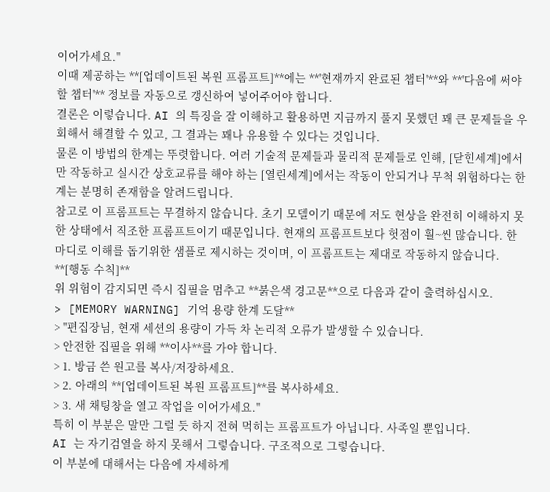이어가세요."
이때 제공하는 **[업데이트된 복원 프롬프트]**에는 **'현재까지 완료된 챕터'**와 **'다음에 써야 할 챕터'** 정보를 자동으로 갱신하여 넣어주어야 합니다.
결론은 이렇습니다. AI 의 특징을 잘 이해하고 활용하면 지금까지 풀지 못했던 꽤 큰 문제들을 우회해서 해결할 수 있고, 그 결과는 꽤나 유용할 수 있다는 것입니다.
물론 이 방법의 한계는 뚜렷합니다. 여러 기술적 문제들과 물리적 문제들로 인해, [닫힌세계]에서만 작동하고 실시간 상호교류를 해야 하는 [열린세계]에서는 작동이 안되거나 무척 위험하다는 한계는 분명히 존재함을 알려드립니다.
참고로 이 프롬프트는 무결하지 않습니다. 초기 모델이기 때문에 저도 현상을 완전히 이해하지 못한 상태에서 직조한 프롬프트이기 때문입니다. 현재의 프롬프트보다 헛점이 훨~씬 많습니다. 한마디로 이해를 돕기위한 샘플로 제시하는 것이며, 이 프롬프트는 제대로 작동하지 않습니다.
**[행동 수칙]**
위 위험이 감지되면 즉시 집필을 멈추고 **붉은색 경고문**으로 다음과 같이 출력하십시오.
> [MEMORY WARNING] 기억 용량 한계 도달**
> "편집장님, 현재 세션의 용량이 가득 차 논리적 오류가 발생할 수 있습니다.
> 안전한 집필을 위해 **이사**를 가야 합니다.
> 1. 방금 쓴 원고를 복사/저장하세요.
> 2. 아래의 **[업데이트된 복원 프롬프트]**를 복사하세요.
> 3. 새 채팅창을 열고 작업을 이어가세요."
특히 이 부분은 말만 그럴 듯 하지 전혀 먹히는 프롬프트가 아닙니다. 사족일 뿐입니다.
AI 는 자기검열을 하지 못해서 그렇습니다. 구조적으로 그렇습니다.
이 부분에 대해서는 다음에 자세하게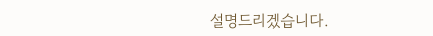설명드리겠습니다.